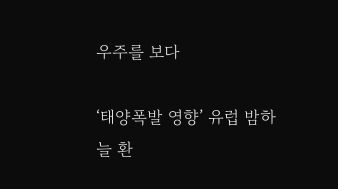우주를 보다

‘태양폭발 영향’ 유럽 밤하늘 환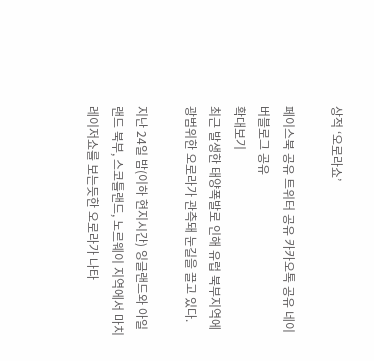상적 ‘오로라쇼’

페이스북 공유 트위터 공유 카카오톡 공유 네이버블로그 공유
확대보기
최근 발생한 태양폭발로 인해 유럽 북부지역에 광범위한 오로라가 관측돼 눈길을 끌고 있다.

지난 24일 밤(이하 현지시간) 잉글랜드와 아일랜드 북부, 스코틀랜드, 노르웨이 지역에서 마치 레이저쇼를 보는듯한 오로라가 나타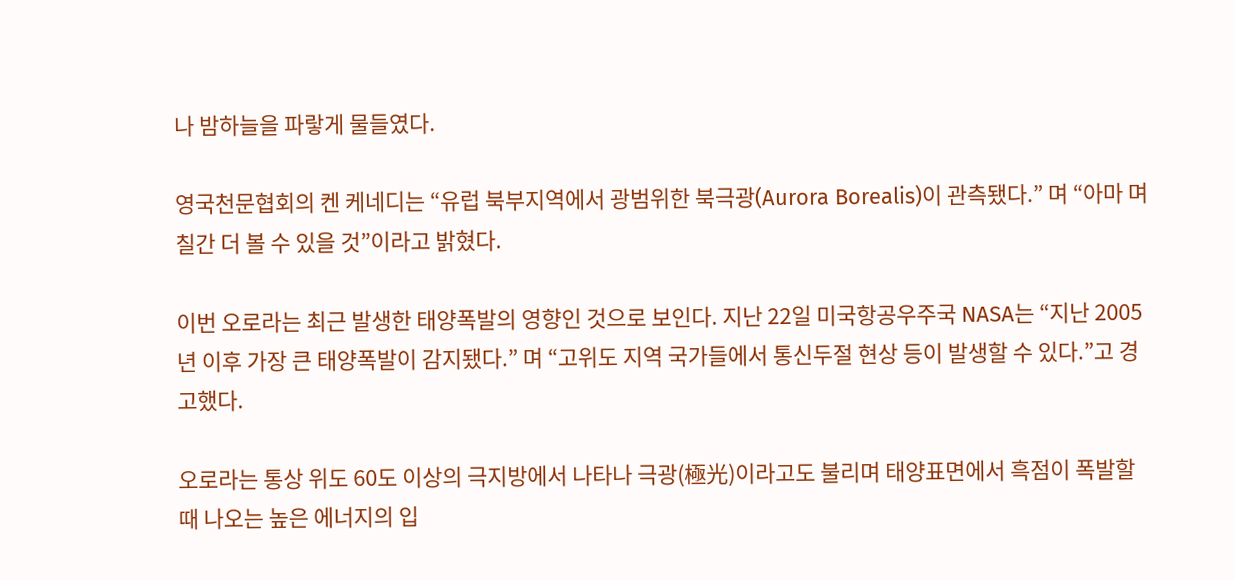나 밤하늘을 파랗게 물들였다.

영국천문협회의 켄 케네디는 “유럽 북부지역에서 광범위한 북극광(Aurora Borealis)이 관측됐다.” 며 “아마 며칠간 더 볼 수 있을 것”이라고 밝혔다.

이번 오로라는 최근 발생한 태양폭발의 영향인 것으로 보인다. 지난 22일 미국항공우주국 NASA는 “지난 2005년 이후 가장 큰 태양폭발이 감지됐다.” 며 “고위도 지역 국가들에서 통신두절 현상 등이 발생할 수 있다.”고 경고했다.

오로라는 통상 위도 60도 이상의 극지방에서 나타나 극광(極光)이라고도 불리며 태양표면에서 흑점이 폭발할 때 나오는 높은 에너지의 입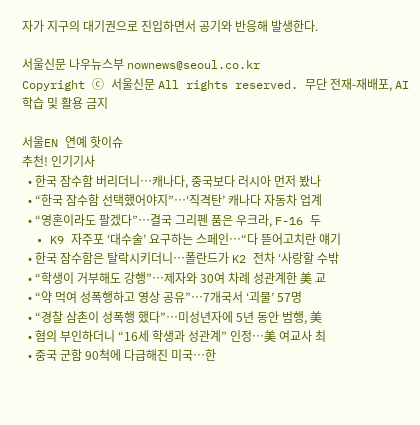자가 지구의 대기권으로 진입하면서 공기와 반응해 발생한다.

서울신문 나우뉴스부 nownews@seoul.co.kr
Copyright ⓒ 서울신문 All rights reserved. 무단 전재-재배포, AI 학습 및 활용 금지

서울EN 연예 핫이슈
추천! 인기기사
  • 한국 잠수함 버리더니…캐나다, 중국보다 러시아 먼저 봤나
  • “한국 잠수함 선택했어야지”…‘직격탄’ 캐나다 자동차 업계
  • “영혼이라도 팔겠다”…결국 그리펜 품은 우크라, F-16 두
  • K9 자주포 ‘대수술’ 요구하는 스페인…“다 뜯어고치란 얘기
  • 한국 잠수함은 탈락시키더니…폴란드가 K2 전차 ‘사랑할 수밖
  • “학생이 거부해도 강행”…제자와 30여 차례 성관계한 美 교
  • “약 먹여 성폭행하고 영상 공유”…7개국서 ‘괴물’ 57명
  • “경찰 삼촌이 성폭행 했다”…미성년자에 5년 동안 범행, 美
  • 혐의 부인하더니 “16세 학생과 성관계” 인정…美 여교사 최
  • 중국 군함 90척에 다급해진 미국…한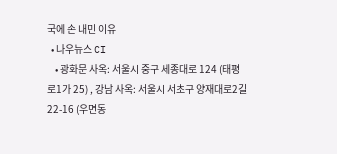국에 손 내민 이유
  • 나우뉴스 CI
    • 광화문 사옥: 서울시 중구 세종대로 124 (태평로1가 25) , 강남 사옥: 서울시 서초구 양재대로2길 22-16 (우면동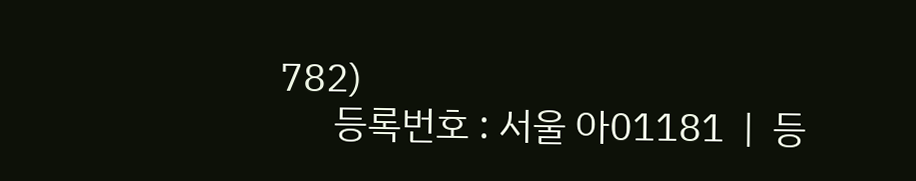782)
      등록번호 : 서울 아01181  |  등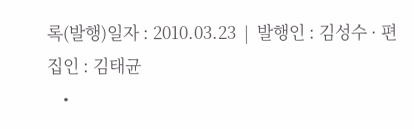록(발행)일자 : 2010.03.23  |  발행인 : 김성수 · 편집인 : 김태균
    •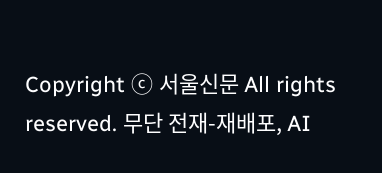Copyright ⓒ 서울신문 All rights reserved. 무단 전재-재배포, AI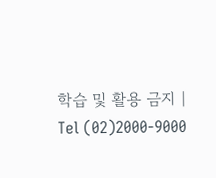학습 및 활용 금지 | Tel (02)2000-9000